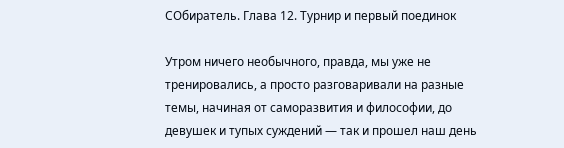СОбиратель. Глава 12. Турнир и первый поединок

Утром ничего необычного, правда, мы уже не тренировались, а просто разговаривали на разные темы, начиная от саморазвития и философии, до девушек и тупых суждений — так и прошел наш день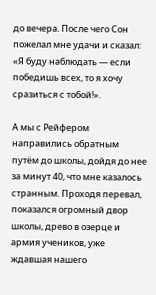до вечера. После чего Сон пожелал мне удачи и сказал: «Я буду наблюдать — если победишь всех, то я хочу сразиться с тобой!».

А мы с Рейфером направились обратным путём до школы, дойдя до нее за минут 40, что мне казалось странным. Проходя перевал, показался огромный двор школы, древо в озерце и армия учеников, уже ждавшая нашего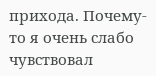прихода. Почему-то я очень слабо чувствовал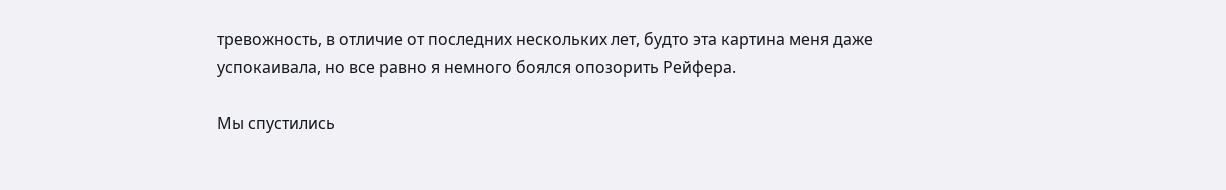тревожность, в отличие от последних нескольких лет, будто эта картина меня даже успокаивала, но все равно я немного боялся опозорить Рейфера.

Мы спустились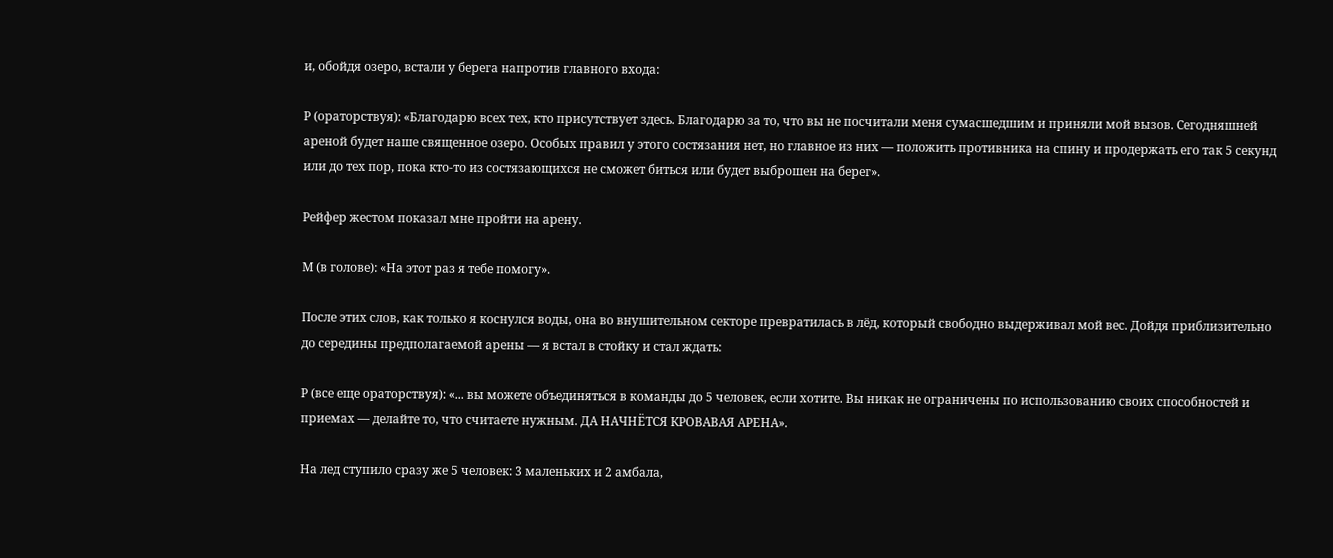и, обойдя озеро, встали у берега напротив главного входа:

Р (ораторствуя): «Благодарю всех тех, кто присутствует здесь. Благодарю за то, что вы не посчитали меня сумасшедшим и приняли мой вызов. Сегодняшней ареной будет наше священное озеро. Особых правил у этого состязания нет, но главное из них — положить противника на спину и продержать его так 5 секунд или до тех пор, пока кто-то из состязающихся не сможет биться или будет выброшен на берег».

Рейфер жестом показал мне пройти на арену.

М (в голове): «На этот раз я тебе помогу».

После этих слов, как только я коснулся воды, она во внушительном секторе превратилась в лёд, который свободно выдерживал мой вес. Дойдя приблизительно до середины предполагаемой арены — я встал в стойку и стал ждать:

Р (все еще ораторствуя): «... вы можете объединяться в команды до 5 человек, если хотите. Вы никак не ограничены по использованию своих способностей и приемах — делайте то, что считаете нужным. ДА НАЧНЁТСЯ КРОВАВАЯ АРЕНА».

На лед ступило сразу же 5 человек: 3 маленьких и 2 амбала,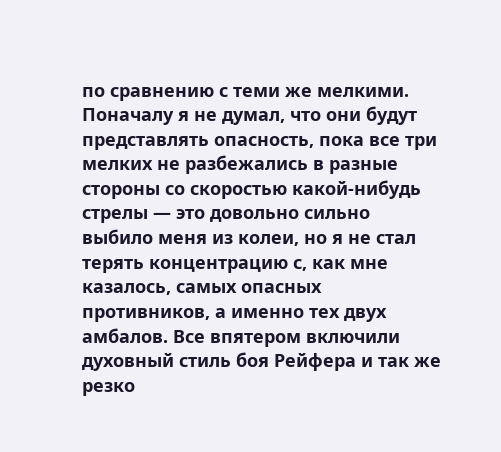по сравнению с теми же мелкими. Поначалу я не думал, что они будут представлять опасность, пока все три мелких не разбежались в разные стороны со скоростью какой-нибудь стрелы — это довольно сильно выбило меня из колеи, но я не стал терять концентрацию с, как мне казалось, самых опасных противников, а именно тех двух амбалов. Все впятером включили духовный стиль боя Рейфера и так же резко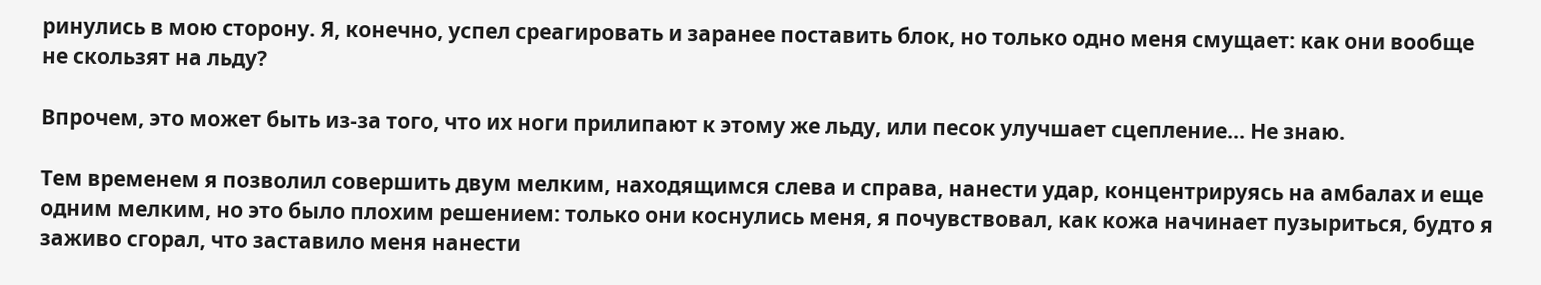ринулись в мою сторону. Я, конечно, успел среагировать и заранее поставить блок, но только одно меня смущает: как они вообще не скользят на льду?

Впрочем, это может быть из-за того, что их ноги прилипают к этому же льду, или песок улучшает сцепление... Не знаю.

Тем временем я позволил совершить двум мелким, находящимся слева и справа, нанести удар, концентрируясь на амбалах и еще одним мелким, но это было плохим решением: только они коснулись меня, я почувствовал, как кожа начинает пузыриться, будто я заживо сгорал, что заставило меня нанести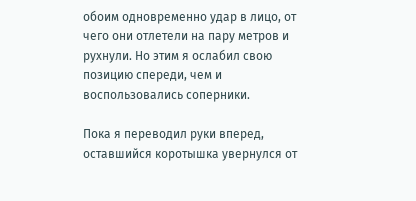обоим одновременно удар в лицо, от чего они отлетели на пару метров и рухнули. Но этим я ослабил свою позицию спереди, чем и воспользовались соперники.

Пока я переводил руки вперед, оставшийся коротышка увернулся от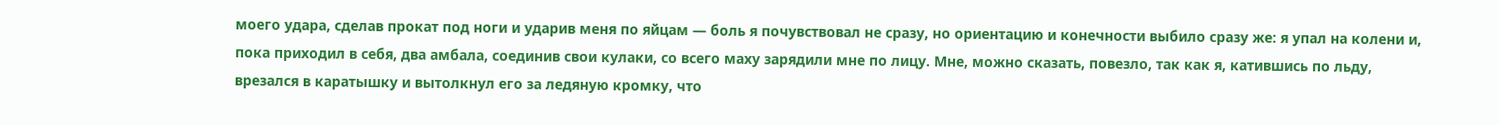моего удара, сделав прокат под ноги и ударив меня по яйцам — боль я почувствовал не сразу, но ориентацию и конечности выбило сразу же: я упал на колени и, пока приходил в себя, два амбала, соединив свои кулаки, со всего маху зарядили мне по лицу. Мне, можно сказать, повезло, так как я, катившись по льду, врезался в каратышку и вытолкнул его за ледяную кромку, что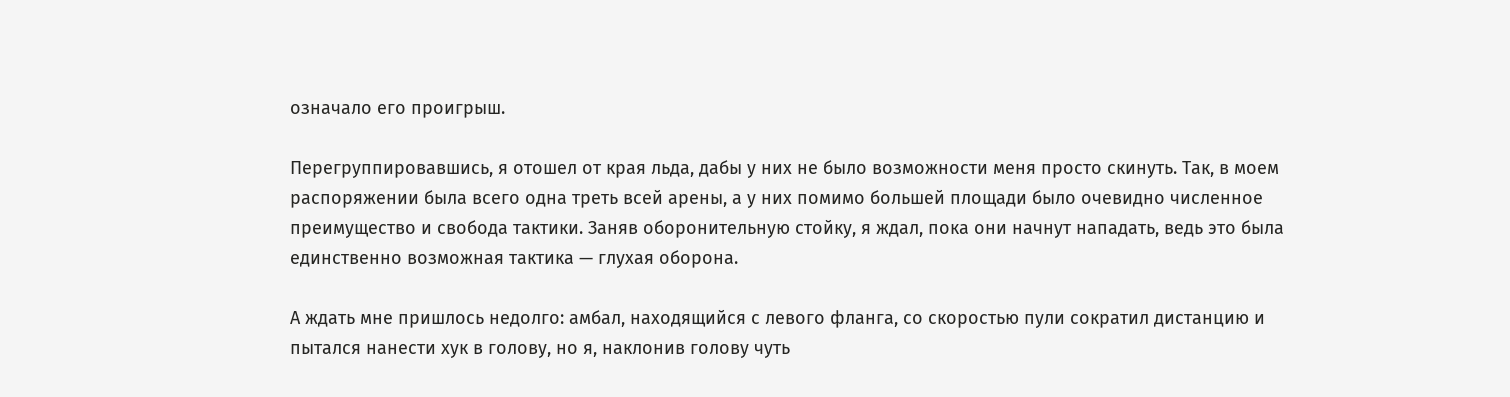означало его проигрыш.

Перегруппировавшись, я отошел от края льда, дабы у них не было возможности меня просто скинуть. Так, в моем распоряжении была всего одна треть всей арены, а у них помимо большей площади было очевидно численное преимущество и свобода тактики. Заняв оборонительную стойку, я ждал, пока они начнут нападать, ведь это была единственно возможная тактика — глухая оборона.

А ждать мне пришлось недолго: амбал, находящийся с левого фланга, со скоростью пули сократил дистанцию и пытался нанести хук в голову, но я, наклонив голову чуть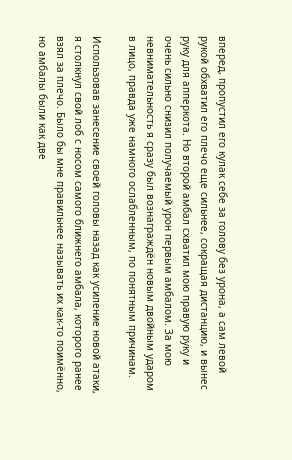вперед, пропустил его кулак себе за голову без урона, а сам левой рукой обхватил его плечо еще сильнее, сокращая дистанцию, и вынес руку для апперкота. Но второй амбал схватил мою правую руку и очень сильно снизил получаемый урон первым амбалом. За мою невнимательность я сразу был вознаграждён новым двойным ударом в лицо, правда уже намного ослабленным, по понятным причинам.

Использовав занесение своей головы назад как усиление новой атаки, я столкнул свой лоб с носом самого ближнего амбала, которого ранее взял за плечо. Было бы мне правильнее называть их как-то поимённо, но амбалы были как две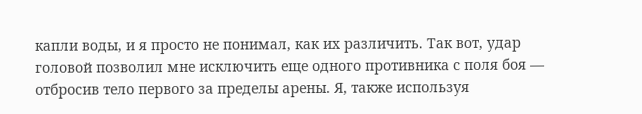капли воды, и я просто не понимал, как их различить. Так вот, удар головой позволил мне исключить еще одного противника с поля боя — отбросив тело первого за пределы арены. Я, также используя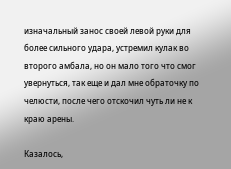изначальный занос своей левой руки для более сильного удара, устремил кулак во второго амбала, но он мало того что смог увернуться, так еще и дал мне обраточку по челюсти, после чего отскочил чуть ли не к краю арены.

Казалось,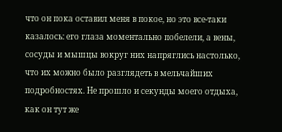что он пока оставил меня в покое, но это все-таки казалось: его глаза моментально побелели, а вены, сосуды и мышцы вокруг них напряглись настолько, что их можно было разглядеть в мельчайших подробностях. Не прошло и секунды моего отдыха, как он тут же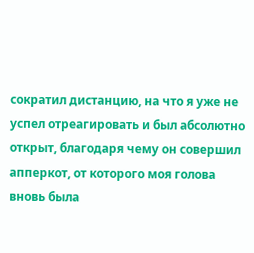сократил дистанцию, на что я уже не успел отреагировать и был абсолютно открыт, благодаря чему он совершил апперкот, от которого моя голова вновь была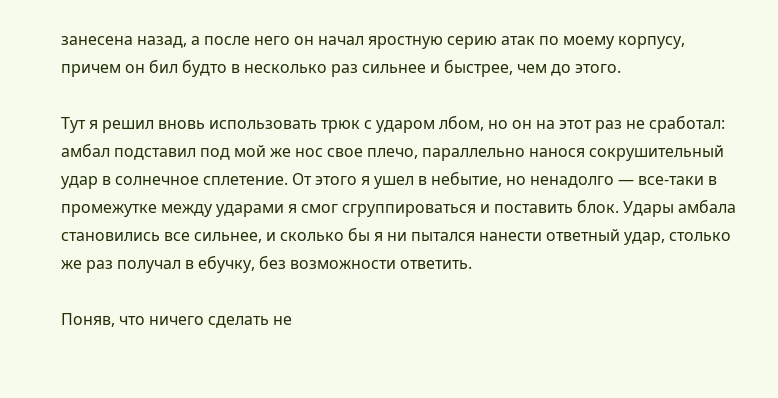занесена назад, а после него он начал яростную серию атак по моему корпусу, причем он бил будто в несколько раз сильнее и быстрее, чем до этого.

Тут я решил вновь использовать трюк с ударом лбом, но он на этот раз не сработал: амбал подставил под мой же нос свое плечо, параллельно нанося сокрушительный удар в солнечное сплетение. От этого я ушел в небытие, но ненадолго — все-таки в промежутке между ударами я смог сгруппироваться и поставить блок. Удары амбала становились все сильнее, и сколько бы я ни пытался нанести ответный удар, столько же раз получал в ебучку, без возможности ответить.

Поняв, что ничего сделать не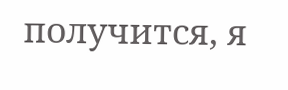получится, я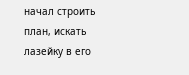начал строить план, искать лазейку в его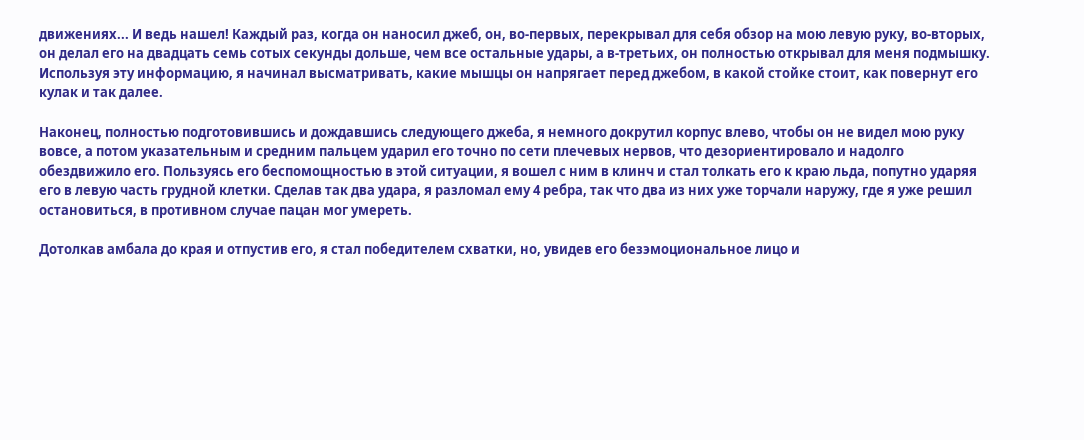движениях... И ведь нашел! Каждый раз, когда он наносил джеб, он, во-первых, перекрывал для себя обзор на мою левую руку, во-вторых, он делал его на двадцать семь сотых секунды дольше, чем все остальные удары, а в-третьих, он полностью открывал для меня подмышку. Используя эту информацию, я начинал высматривать, какие мышцы он напрягает перед джебом, в какой стойке стоит, как повернут его кулак и так далее.

Наконец, полностью подготовившись и дождавшись следующего джеба, я немного докрутил корпус влево, чтобы он не видел мою руку вовсе, а потом указательным и средним пальцем ударил его точно по сети плечевых нервов, что дезориентировало и надолго обездвижило его. Пользуясь его беспомощностью в этой ситуации, я вошел с ним в клинч и стал толкать его к краю льда, попутно ударяя его в левую часть грудной клетки. Сделав так два удара, я разломал ему 4 ребра, так что два из них уже торчали наружу, где я уже решил остановиться, в противном случае пацан мог умереть.

Дотолкав амбала до края и отпустив его, я стал победителем схватки, но, увидев его безэмоциональное лицо и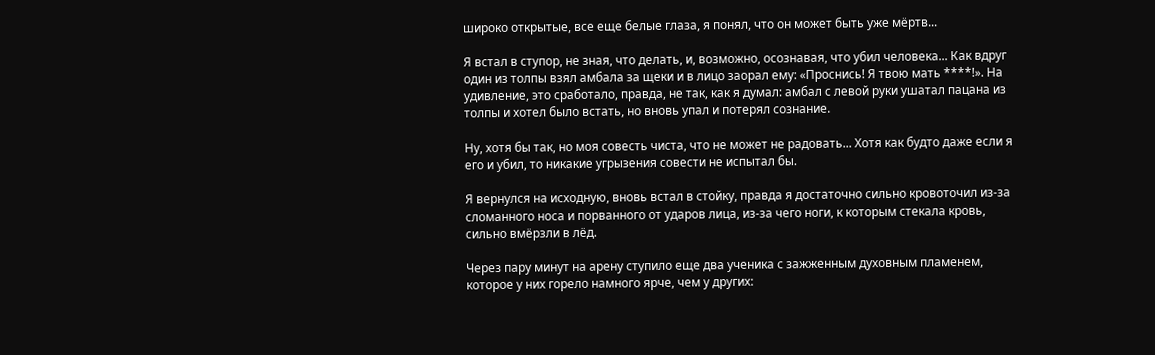широко открытые, все еще белые глаза, я понял, что он может быть уже мёртв...

Я встал в ступор, не зная, что делать, и, возможно, осознавая, что убил человека... Как вдруг один из толпы взял амбала за щеки и в лицо заорал ему: «Проснись! Я твою мать ****!». На удивление, это сработало, правда, не так, как я думал: амбал с левой руки ушатал пацана из толпы и хотел было встать, но вновь упал и потерял сознание.

Ну, хотя бы так, но моя совесть чиста, что не может не радовать... Хотя как будто даже если я его и убил, то никакие угрызения совести не испытал бы.

Я вернулся на исходную, вновь встал в стойку, правда я достаточно сильно кровоточил из-за сломанного носа и порванного от ударов лица, из-за чего ноги, к которым стекала кровь, сильно вмёрзли в лёд.

Через пару минут на арену ступило еще два ученика с зажженным духовным пламенем, которое у них горело намного ярче, чем у других: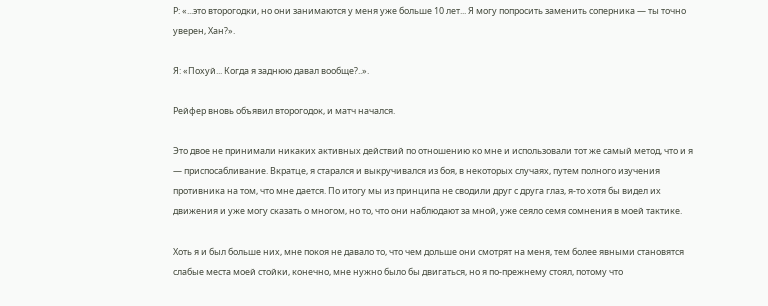Р: «...это второгодки, но они занимаются у меня уже больше 10 лет... Я могу попросить заменить соперника — ты точно уверен, Хан?».

Я: «Похуй... Когда я заднюю давал вообще?..».

Рейфер вновь объявил второгодок, и матч начался.

Это двое не принимали никаких активных действий по отношению ко мне и использовали тот же самый метод, что и я — приспосабливание. Вкратце, я старался и выкручивался из боя, в некоторых случаях, путем полного изучения противника на том, что мне дается. По итогу мы из принципа не сводили друг с друга глаз, я-то хотя бы видел их движения и уже могу сказать о многом, но то, что они наблюдают за мной, уже сеяло семя сомнения в моей тактике.

Хоть я и был больше них, мне покоя не давало то, что чем дольше они смотрят на меня, тем более явными становятся слабые места моей стойки, конечно, мне нужно было бы двигаться, но я по-прежнему стоял, потому что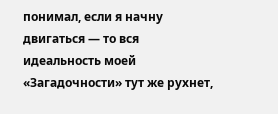понимал, если я начну двигаться — то вся идеальность моей «Загадочности» тут же рухнет,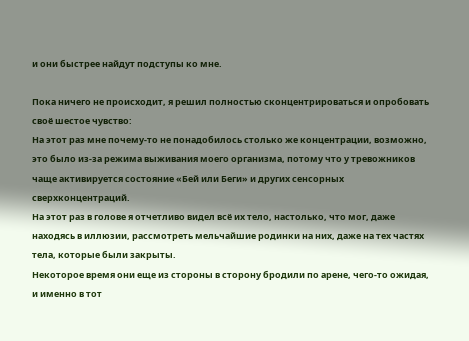и они быстрее найдут подступы ко мне.

Пока ничего не происходит, я решил полностью сконцентрироваться и опробовать своё шестое чувство:
На этот раз мне почему-то не понадобилось столько же концентрации, возможно, это было из-за режима выживания моего организма, потому что у тревожников чаще активируется состояние «Бей или Беги» и других сенсорных сверхконцентраций.
На этот раз в голове я отчетливо видел всё их тело, настолько, что мог, даже находясь в иллюзии, рассмотреть мельчайшие родинки на них, даже на тех частях тела, которые были закрыты.
Некоторое время они еще из стороны в сторону бродили по арене, чего-то ожидая, и именно в тот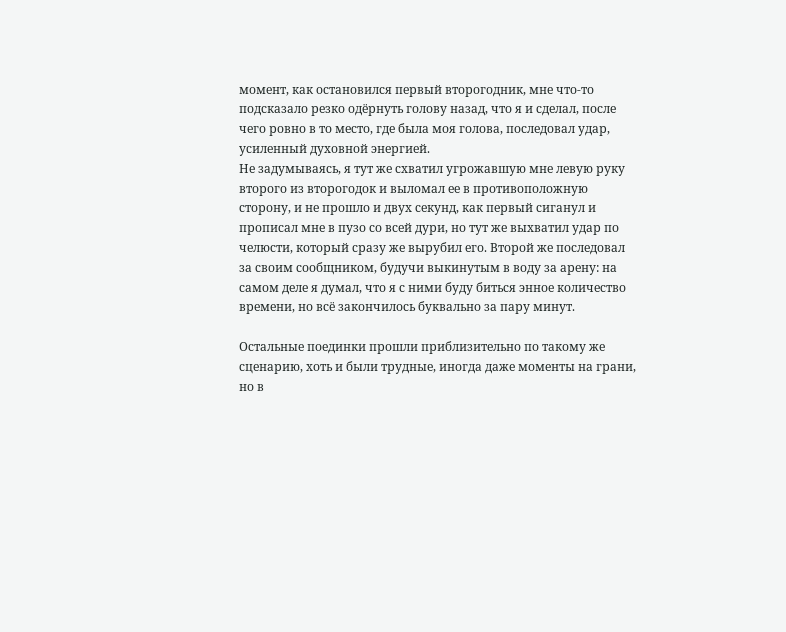момент, как остановился первый второгодник, мне что-то подсказало резко одёрнуть голову назад, что я и сделал, после чего ровно в то место, где была моя голова, последовал удар, усиленный духовной энергией.
Не задумываясь, я тут же схватил угрожавшую мне левую руку второго из второгодок и выломал ее в противоположную сторону, и не прошло и двух секунд, как первый сиганул и прописал мне в пузо со всей дури, но тут же выхватил удар по челюсти, который сразу же вырубил его. Второй же последовал за своим сообщником, будучи выкинутым в воду за арену: на самом деле я думал, что я с ними буду биться энное количество времени, но всё закончилось буквально за пару минут.

Остальные поединки прошли приблизительно по такому же сценарию, хоть и были трудные, иногда даже моменты на грани, но в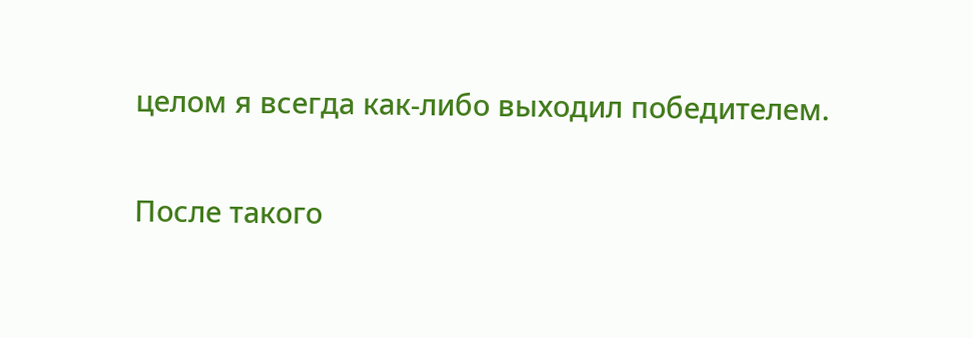целом я всегда как-либо выходил победителем.

После такого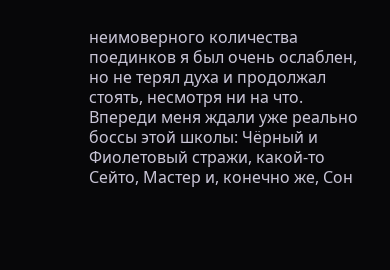неимоверного количества поединков я был очень ослаблен, но не терял духа и продолжал стоять, несмотря ни на что. Впереди меня ждали уже реально боссы этой школы: Чёрный и Фиолетовый стражи, какой-то Сейто, Мастер и, конечно же, Сон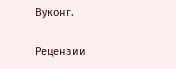Вуконг.


Рецензии